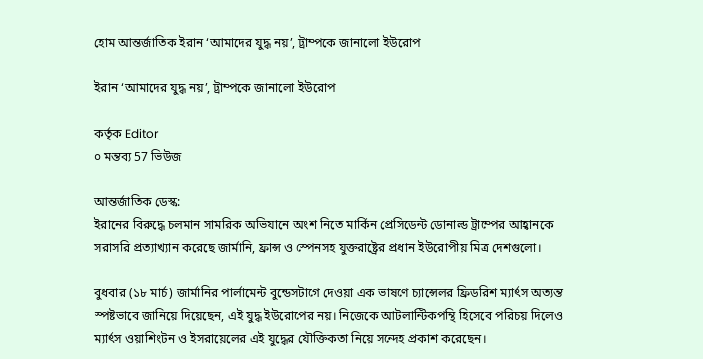হোম আন্তর্জাতিক ইরান ‘আমাদের যুদ্ধ নয়’, ট্রাম্পকে জানালো ইউরোপ

ইরান ‘আমাদের যুদ্ধ নয়’, ট্রাম্পকে জানালো ইউরোপ

কর্তৃক Editor
০ মন্তব্য 57 ভিউজ

আন্তর্জাতিক ডেস্ক:
ইরানের বিরুদ্ধে চলমান সামরিক অভিযানে অংশ নিতে মার্কিন প্রেসিডেন্ট ডোনাল্ড ট্রাম্পের আহ্বানকে সরাসরি প্রত্যাখ্যান করেছে জার্মানি, ফ্রান্স ও স্পেনসহ যুক্তরাষ্ট্রের প্রধান ইউরোপীয় মিত্র দেশগুলো।

বুধবার (১৮ মার্চ) জার্মানির পার্লামেন্ট বুন্ডেসটাগে দেওয়া এক ভাষণে চ্যান্সেলর ফ্রিডরিশ ম্যার্ৎস অত্যন্ত স্পষ্টভাবে জানিয়ে দিয়েছেন, এই যুদ্ধ ইউরোপের নয়। নিজেকে আটলান্টিকপন্থি হিসেবে পরিচয় দিলেও ম্যার্ৎস ওয়াশিংটন ও ইসরায়েলের এই যুদ্ধের যৌক্তিকতা নিয়ে সন্দেহ প্রকাশ করেছেন।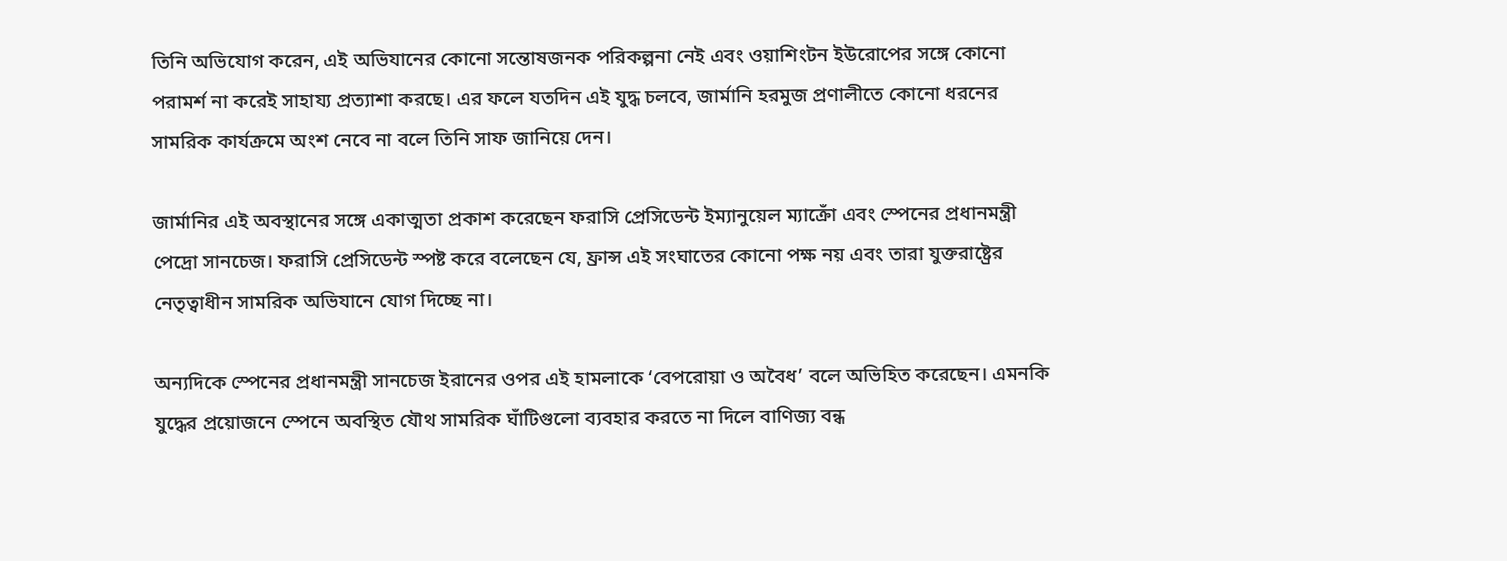তিনি অভিযোগ করেন, এই অভিযানের কোনো সন্তোষজনক পরিকল্পনা নেই এবং ওয়াশিংটন ইউরোপের সঙ্গে কোনো পরামর্শ না করেই সাহায্য প্রত্যাশা করছে। এর ফলে যতদিন এই যুদ্ধ চলবে, জার্মানি হরমুজ প্রণালীতে কোনো ধরনের সামরিক কার্যক্রমে অংশ নেবে না বলে তিনি সাফ জানিয়ে দেন।

জার্মানির এই অবস্থানের সঙ্গে একাত্মতা প্রকাশ করেছেন ফরাসি প্রেসিডেন্ট ইম্যানুয়েল ম্যাক্রোঁ এবং স্পেনের প্রধানমন্ত্রী পেদ্রো সানচেজ। ফরাসি প্রেসিডেন্ট স্পষ্ট করে বলেছেন যে, ফ্রান্স এই সংঘাতের কোনো পক্ষ নয় এবং তারা যুক্তরাষ্ট্রের নেতৃত্বাধীন সামরিক অভিযানে যোগ দিচ্ছে না।

অন্যদিকে স্পেনের প্রধানমন্ত্রী সানচেজ ইরানের ওপর এই হামলাকে ‘বেপরোয়া ও অবৈধ’ বলে অভিহিত করেছেন। এমনকি যুদ্ধের প্রয়োজনে স্পেনে অবস্থিত যৌথ সামরিক ঘাঁটিগুলো ব্যবহার করতে না দিলে বাণিজ্য বন্ধ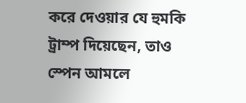করে দেওয়ার যে হুমকি ট্রাম্প দিয়েছেন, তাও স্পেন আমলে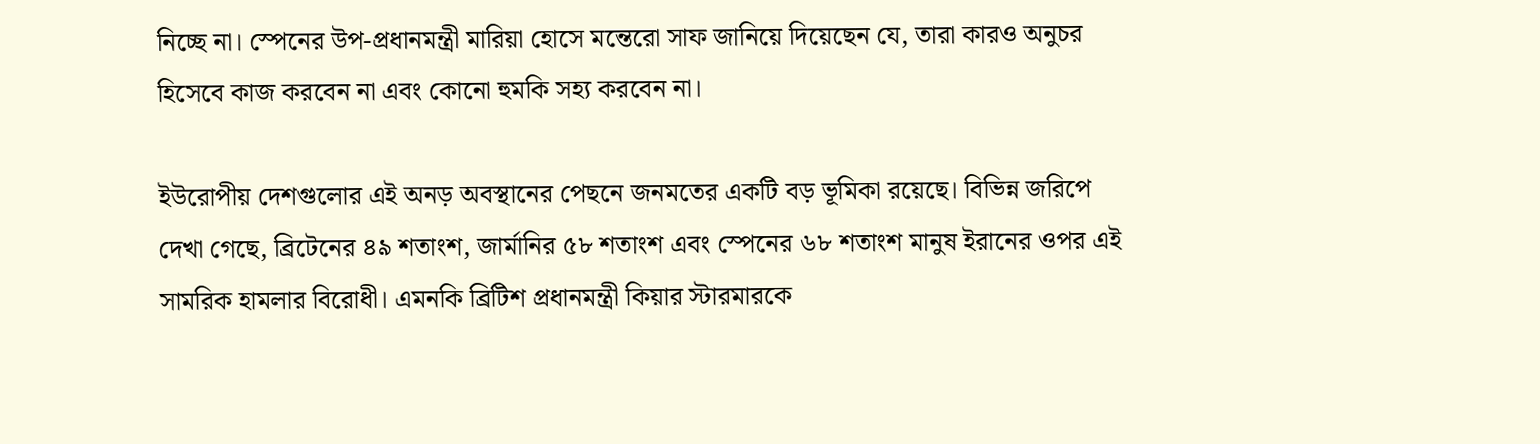নিচ্ছে না। স্পেনের উপ-প্রধানমন্ত্রী মারিয়া হোসে মন্তেরো সাফ জানিয়ে দিয়েছেন যে, তারা কারও অনুচর হিসেবে কাজ করবেন না এবং কোনো হুমকি সহ্য করবেন না।

ইউরোপীয় দেশগুলোর এই অনড় অবস্থানের পেছনে জনমতের একটি বড় ভূমিকা রয়েছে। বিভিন্ন জরিপে দেখা গেছে, ব্রিটেনের ৪৯ শতাংশ, জার্মানির ৫৮ শতাংশ এবং স্পেনের ৬৮ শতাংশ মানুষ ইরানের ওপর এই সামরিক হামলার বিরোধী। এমনকি ব্রিটিশ প্রধানমন্ত্রী কিয়ার স্টারমারকে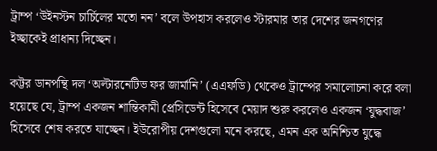ট্রাম্প ‘উইনস্টন চার্চিলের মতো নন’ বলে উপহাস করলেও স্টারমার তার দেশের জনগণের ইচ্ছাকেই প্রাধান্য দিচ্ছেন।

কট্টর ডানপন্থি দল ‘অল্টারনেটিভ ফর জার্মানি’ (এএফডি) থেকেও ট্রাম্পের সমালোচনা করে বলা হয়েছে যে, ট্রাম্প একজন শান্তিকামী প্রেসিডেন্ট হিসেবে মেয়াদ শুরু করলেও একজন ‘যুদ্ধবাজ’ হিসেবে শেষ করতে যাচ্ছেন। ইউরোপীয় দেশগুলো মনে করছে, এমন এক অনিশ্চিত যুদ্ধে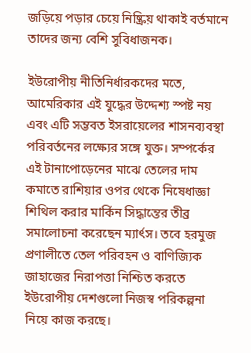জড়িয়ে পড়ার চেয়ে নিষ্ক্রিয় থাকাই বর্তমানে তাদের জন্য বেশি সুবিধাজনক।

ইউরোপীয় নীতিনির্ধারকদের মতে, আমেরিকার এই যুদ্ধের উদ্দেশ্য স্পষ্ট নয় এবং এটি সম্ভবত ইসরায়েলের শাসনব্যবস্থা পরিবর্তনের লক্ষ্যের সঙ্গে যুক্ত। সম্পর্কের এই টানাপোড়েনের মাঝে তেলের দাম কমাতে রাশিয়ার ওপর থেকে নিষেধাজ্ঞা শিথিল করার মার্কিন সিদ্ধান্তের তীব্র সমালোচনা করেছেন ম্যার্ৎস। তবে হরমুজ প্রণালীতে তেল পরিবহন ও বাণিজ্যিক জাহাজের নিরাপত্তা নিশ্চিত করতে ইউরোপীয় দেশগুলো নিজস্ব পরিকল্পনা নিয়ে কাজ করছে।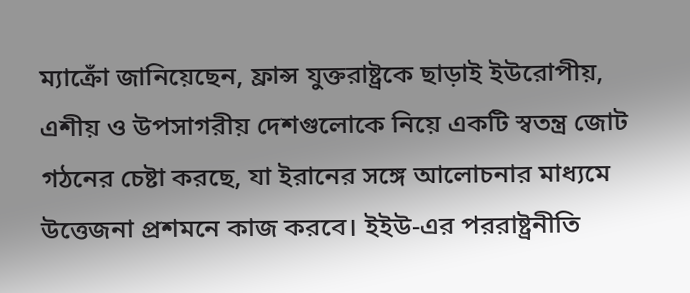ম্যাক্রোঁ জানিয়েছেন, ফ্রান্স যুক্তরাষ্ট্রকে ছাড়াই ইউরোপীয়, এশীয় ও উপসাগরীয় দেশগুলোকে নিয়ে একটি স্বতন্ত্র জোট গঠনের চেষ্টা করছে, যা ইরানের সঙ্গে আলোচনার মাধ্যমে উত্তেজনা প্রশমনে কাজ করবে। ইইউ-এর পররাষ্ট্রনীতি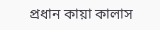প্রধান কায়া কালাস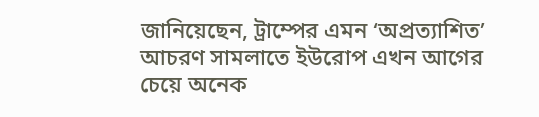জানিয়েছেন, ট্রাম্পের এমন ‘অপ্রত্যাশিত’ আচরণ সামলাতে ইউরোপ এখন আগের চেয়ে অনেক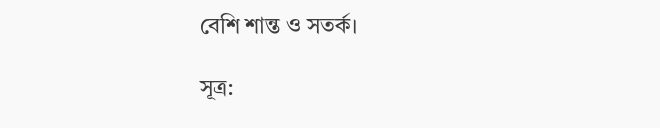বেশি শান্ত ও সতর্ক।

সূত্র: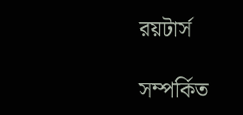রয়টার্স

সম্পর্কিত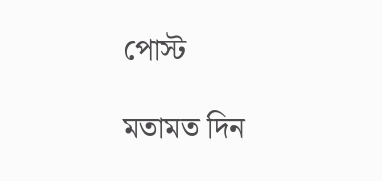পোস্ট

মতামত দিন